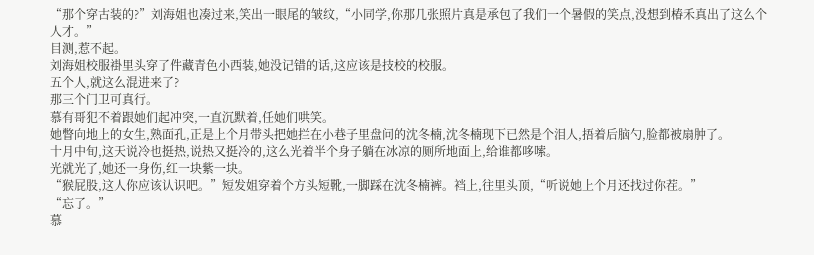“那个穿古装的?”刘海姐也凑过来,笑出一眼尾的皱纹,“小同学,你那几张照片真是承包了我们一个暑假的笑点,没想到椿禾真出了这么个人才。”
目测,惹不起。
刘海姐校服褂里头穿了件藏青色小西装,她没记错的话,这应该是技校的校服。
五个人,就这么混进来了?
那三个门卫可真行。
慕有哥犯不着跟她们起冲突,一直沉默着,任她们哄笑。
她瞥向地上的女生,熟面孔,正是上个月带头把她拦在小巷子里盘问的沈冬楠,沈冬楠现下已然是个泪人,捂着后脑勺,脸都被扇肿了。
十月中旬,这天说冷也挺热,说热又挺冷的,这么光着半个身子躺在冰凉的厕所地面上,给谁都哆嗦。
光就光了,她还一身伤,红一块紫一块。
“猴屁股,这人你应该认识吧。”短发姐穿着个方头短靴,一脚踩在沈冬楠裤。裆上,往里头顶,“听说她上个月还找过你茬。”
“忘了。”
慕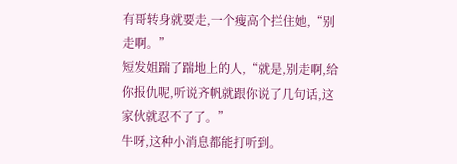有哥转身就要走,一个瘦高个拦住她,“别走啊。”
短发姐踹了踹地上的人,“就是,别走啊,给你报仇呢,听说齐帆就跟你说了几句话,这家伙就忍不了了。”
牛呀,这种小消息都能打听到。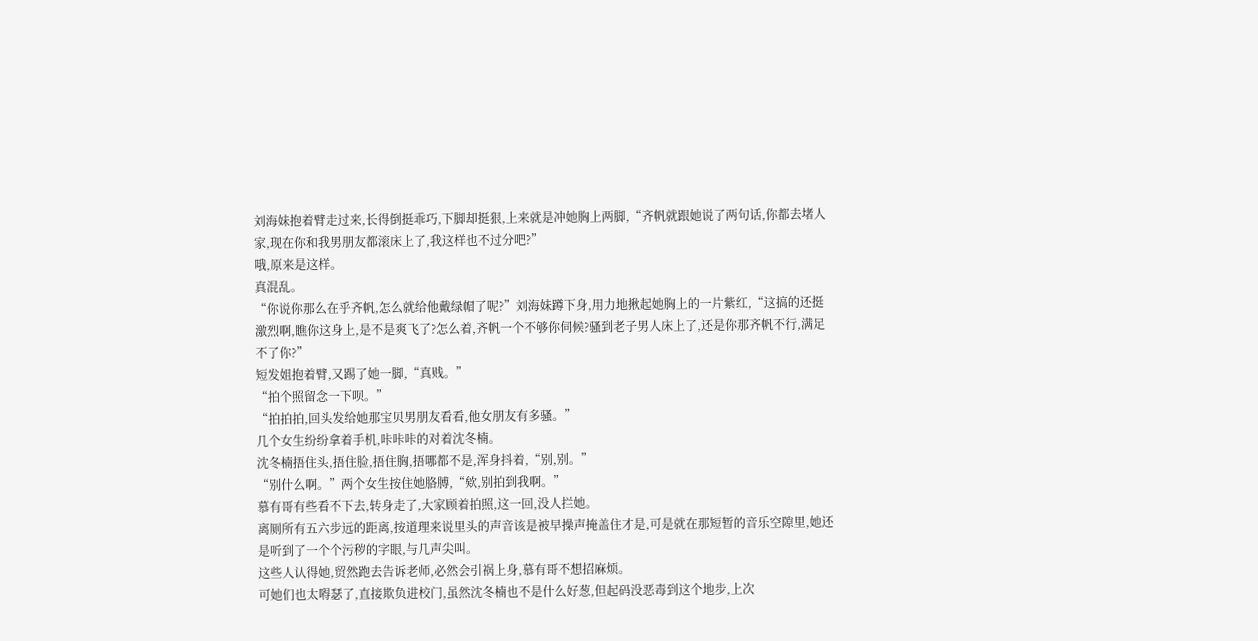刘海妹抱着臂走过来,长得倒挺乖巧,下脚却挺狠,上来就是冲她胸上两脚,“齐帆就跟她说了两句话,你都去堵人家,现在你和我男朋友都滚床上了,我这样也不过分吧?”
哦,原来是这样。
真混乱。
“你说你那么在乎齐帆,怎么就给他戴绿帽了呢?”刘海妹蹲下身,用力地揪起她胸上的一片紫红,“这搞的还挺激烈啊,瞧你这身上,是不是爽飞了?怎么着,齐帆一个不够你伺候?骚到老子男人床上了,还是你那齐帆不行,满足不了你?”
短发姐抱着臂,又踢了她一脚,“真贱。”
“拍个照留念一下呗。”
“拍拍拍,回头发给她那宝贝男朋友看看,他女朋友有多骚。”
几个女生纷纷拿着手机,咔咔咔的对着沈冬楠。
沈冬楠捂住头,捂住脸,捂住胸,捂哪都不是,浑身抖着,“别,别。”
“别什么啊。”两个女生按住她胳膊,“欸,别拍到我啊。”
慕有哥有些看不下去,转身走了,大家顾着拍照,这一回,没人拦她。
离厕所有五六步远的距离,按道理来说里头的声音该是被早操声掩盖住才是,可是就在那短暂的音乐空隙里,她还是听到了一个个污秽的字眼,与几声尖叫。
这些人认得她,贸然跑去告诉老师,必然会引祸上身,慕有哥不想招麻烦。
可她们也太嘚瑟了,直接欺负进校门,虽然沈冬楠也不是什么好葱,但起码没恶毒到这个地步,上次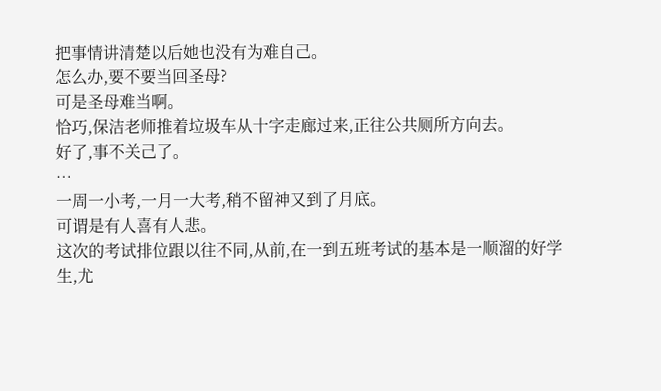把事情讲清楚以后她也没有为难自己。
怎么办,要不要当回圣母?
可是圣母难当啊。
恰巧,保洁老师推着垃圾车从十字走廊过来,正往公共厕所方向去。
好了,事不关己了。
…
一周一小考,一月一大考,稍不留神又到了月底。
可谓是有人喜有人悲。
这次的考试排位跟以往不同,从前,在一到五班考试的基本是一顺溜的好学生,尤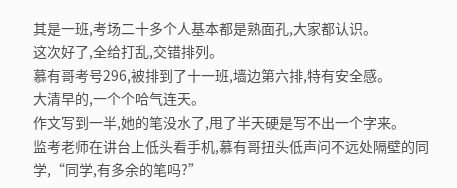其是一班,考场二十多个人基本都是熟面孔,大家都认识。
这次好了,全给打乱,交错排列。
慕有哥考号296,被排到了十一班,墙边第六排,特有安全感。
大清早的,一个个哈气连天。
作文写到一半,她的笔没水了,甩了半天硬是写不出一个字来。
监考老师在讲台上低头看手机,慕有哥扭头低声问不远处隔壁的同学,“同学,有多余的笔吗?”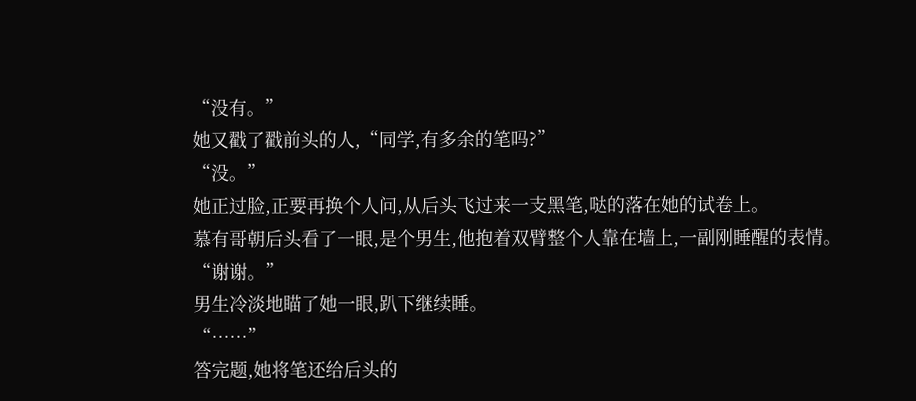“没有。”
她又戳了戳前头的人,“同学,有多余的笔吗?”
“没。”
她正过脸,正要再换个人问,从后头飞过来一支黑笔,哒的落在她的试卷上。
慕有哥朝后头看了一眼,是个男生,他抱着双臂整个人靠在墙上,一副刚睡醒的表情。
“谢谢。”
男生冷淡地瞄了她一眼,趴下继续睡。
“……”
答完题,她将笔还给后头的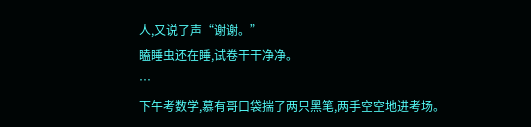人,又说了声“谢谢。”
瞌睡虫还在睡,试卷干干净净。
…
下午考数学,慕有哥口袋揣了两只黑笔,两手空空地进考场。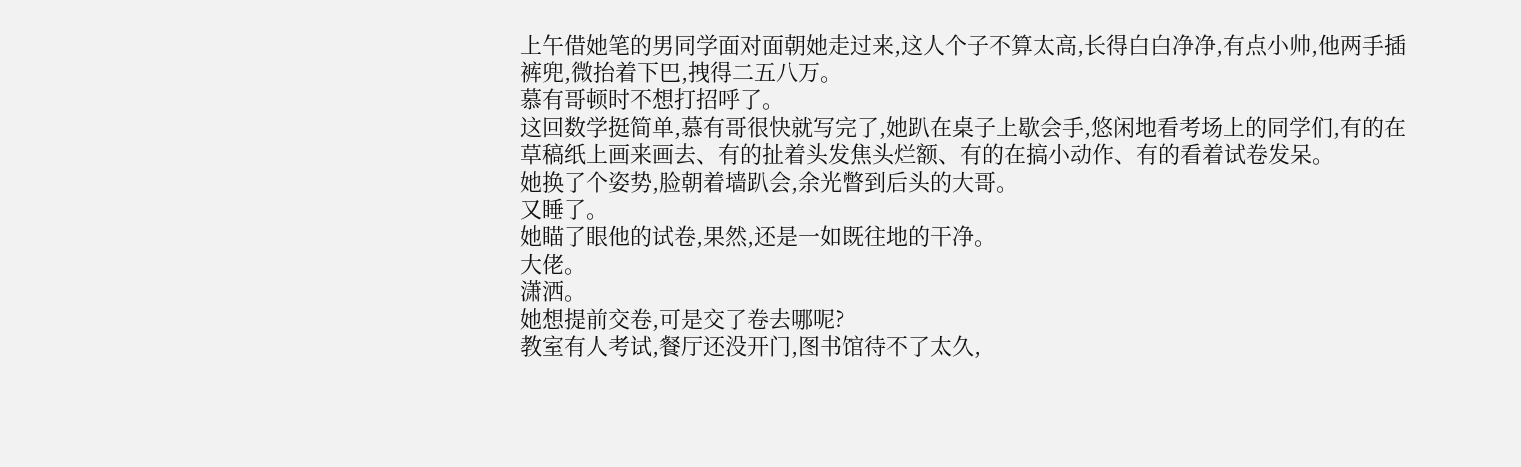上午借她笔的男同学面对面朝她走过来,这人个子不算太高,长得白白净净,有点小帅,他两手插裤兜,微抬着下巴,拽得二五八万。
慕有哥顿时不想打招呼了。
这回数学挺简单,慕有哥很快就写完了,她趴在桌子上歇会手,悠闲地看考场上的同学们,有的在草稿纸上画来画去、有的扯着头发焦头烂额、有的在搞小动作、有的看着试卷发呆。
她换了个姿势,脸朝着墙趴会,余光瞥到后头的大哥。
又睡了。
她瞄了眼他的试卷,果然,还是一如既往地的干净。
大佬。
潇洒。
她想提前交卷,可是交了卷去哪呢?
教室有人考试,餐厅还没开门,图书馆待不了太久,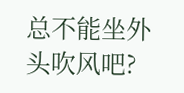总不能坐外头吹风吧?